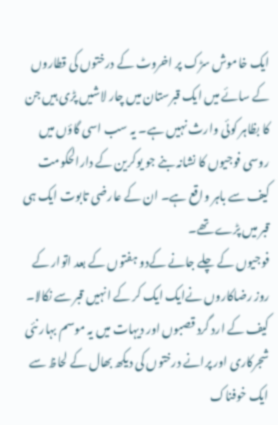ایک خاموش سڑک پر اخروٹ کے درختوں کی قطاروں کے سائے میں ایک قبرستان میں چار لاشیں پڑی ہیں جن کا بظاہر کوئی وارث نہیں ہے۔ یہ سب اسی گاؤں میں روسی فوجیوں کا نشانہ بنے جو یوکرین کے دارالحکومت کیف سے باہر واقع ہے۔ ان کے عارضی تابوت ایک ہی قبر میں پڑے تھے۔
فوجیوں کے چلے جانے کےدو ہفتوں کے بعد اتوار کے روز رضاکاروں نےایک ایک کر کے انہیں قبر سے نکالا۔ کیف کے ارد گرد قصبوں اور دیہات میں یہ موسم بہار نئی شجرکاری اور پرانے درختوں کی دیکھ بھال کے لحاظ سے ایک خوفناک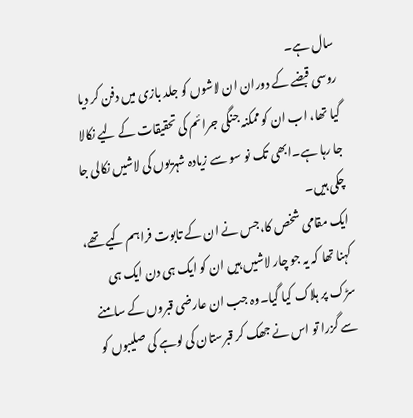سال ہے۔
روسی قبضے کے دوران ان لاشوں کو جلد بازی میں دفن کر دیا گیا تھا، اب ان کو ممکنہ جنگی جرائم کی تحقیقات کے لیے نکالا جا رہا ہے۔ابھی تک نو سو سے زیادہ شہریوں کی لاشیں نکالی جا چکی ہیں۔
ایک مقامی شخص کا،جس نے ان کے تابوت فراہم کیے تھے، کہنا تھا کہ یہ جو چار لاشیں ہیں ان کو ایک ہی دن ایک ہی سڑک پر ہلاک کیا گیا۔وہ جب ان عارضی قبروں کے سامنے سے گزرا تو اس نے جھک کر قبرستان کی لوہے کی صلیبوں کو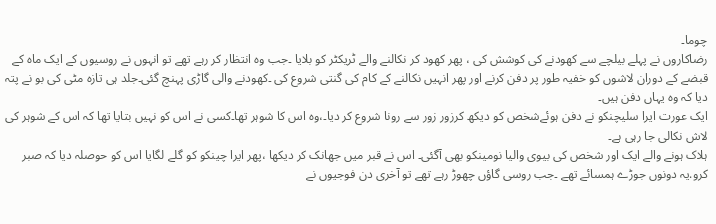چوما۔
رضاکاروں نے پہلے بیلچے سے کھودنے کی کوشش کی ، پھر کھود کر نکالنے والے ٹریکٹر کو بلایا ۔جب وہ انتظار کر رہے تھے تو انہوں نے روسیوں کے ایک ماہ کے قبضے کے دوران لاشوں کو خفیہ طور پر دفن کرنے اور پھر انہیں نکالنے کے کام کی گنتی شروع کی ۔کھودنے والی گاڑی پہنچ گئی۔جلد ہی تازہ مٹی کی بو نے پتہ دیا کہ وہ یہاں دفن ہیں۔
ایک عورت ایرا سلیچنکو نے دفن ہوئےشخص کو دیکھ کرزور زور سے رونا شروع کر دیا۔،وہ اس کا شوہر تھا۔کسی نے اس کو نہیں بتایا تھا کہ اس کے شوہر کی لاش نکالی جا رہی ہے۔
ہلاک ہونے والے ایک اور شخص کی بیوی والیا نومینکو بھی آگئی۔ اس نے قبر میں جھانک کر دیکھا ،پھر ایرا چینکو کو گلے لگایا اس کو حوصلہ دیا کہ صبر کرو.یہ دونوں جوڑے ہمسائے تھے ۔جب روسی گاؤں چھوڑ رہے تھے تو آخری دن فوجیوں نے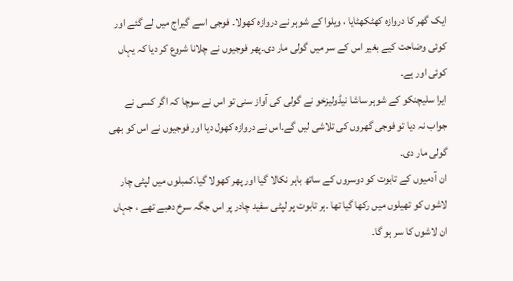ایک گھر کا دروازہ کھٹکھٹایا ، ویلوا کے شوہر نے دروازہ کھولا۔ فوجی اسے گیراج میں لے گئے اور کوئی وضاحت کیے بغیر اس کے سر میں گولی مار دی۔پھر فوجیوں نے چلانا شروع کر دیا کہ یہاں کوئی اور ہے۔
ایرا سلیچنکو کے شوہر ساشا نیڈولیزخو نے گولی کی آواز سنی تو اس نے سوچا کہ اگر کسی نے جواب نہ دیا تو فوجی گھروں کی تلاشی لیں گے۔اس نے دروازہ کھول دیا اور فوجیوں نے اس کو بھی گولی مار دی۔
ان آدمیوں کے تابوت کو دوسروں کے ساتھ باہر نکالا گیا اور پھر کھولا گیا۔کمبلوں میں لپٹی چار لاشوں کو تھیلوں میں رکھا گیا تھا ۔ہر تابوت پر لپٹی سفید چادر پر اس جگہ سرخ دھبے تھے ، جہاں ان لاشوں کا سر ہو گا۔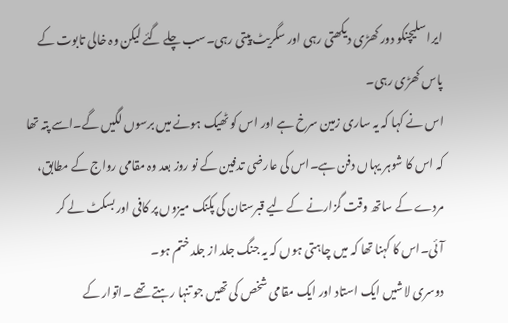ایرا سلیچنکو دور کھڑی دیکھتی رہی اور سگریٹ پیتی رہی۔سب چلے گئے لیکن وہ خالی تابوت کے پاس کھڑی رہی۔
اس نے کہا کہ یہ ساری زمین سرخ ہے اور اس کو ٹھیک ہونے میں برسوں لگیں گے۔اسے پتہ تھا کہ اس کا شوہر یہاں دفن ہے۔اس کی عارضی تدفین کے نو روز بعد وہ مقامی رواج کے مطابق، مردے کے ساتھ وقت گزارنے کے لیے قبرستان کی پکنک میزوں پر کافی اور بسکٹ لے کر آئی۔اس کا کہنا تھا کہ میں چاہتی ہوں کہ یہ جنگ جلد از جلد ختم ہو۔
دوسری لاشیں ایک استاد اور ایک مقامی شخص کی تھیں جو تنہا رہتے تھے ۔اتوار کے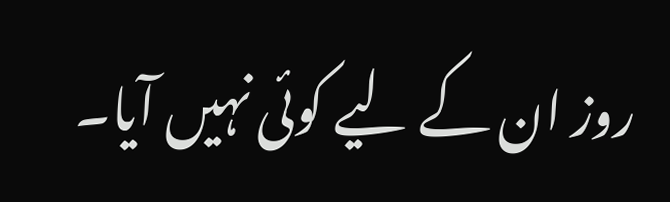روز ان کے لیے کوئی نہیں آیا۔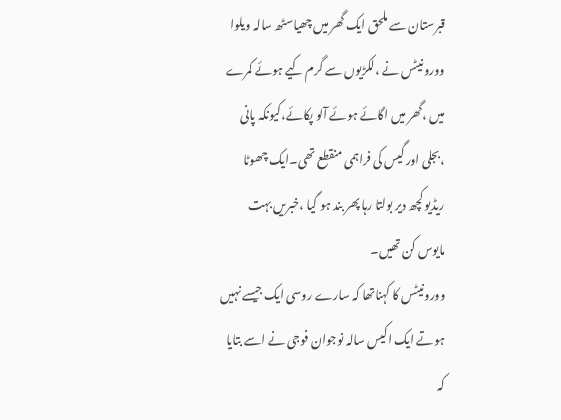قبرستان سے ملحق ایک گھر میں چھیاسٹھ سالہ ویلوا وورونیٹس نے ،لکڑیوں سے گرم کیے ہوئے کمرے میں ،گھر میں اگائے ہوئے آلو پکائے،کیونکہ پانی ،بجلی اور گیس کی فراہمی منقطع تھی۔ایک چھوٹا ریڈیو کچھ دیر بولتا رہا پھر بند ہو گیا ،خبریں بہت مایوس کن تھیں۔
وورونیٹس کا کہناتھا کہ سارے روسی ایک جیسے نہیں ہوتے ایک اکیس سالہ نوجوان فوجی نے اسے بتایا کہ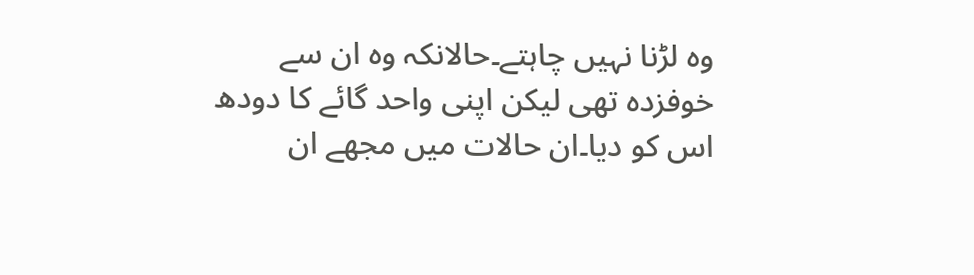وہ لڑنا نہیں چاہتے۔حالانکہ وہ ان سے خوفزدہ تھی لیکن اپنی واحد گائے کا دودھ اس کو دیا۔ان حالات میں مجھے ان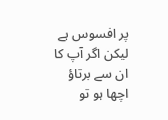پر افسوس ہے لیکن اگر آپ کا ان سے برتاؤ اچھا ہو تو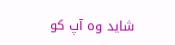شاید وہ آپ کو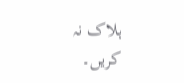ہلاک نہ کریں۔